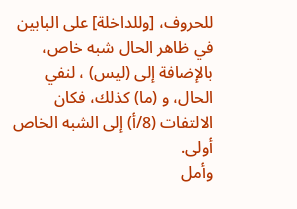للحروف، [وللداخلة] على البابين في ظاهر الحال شبه خاص، بالإضافة إلى (ليس) ، لنفي الحال، و (ما) كذلك، فكان الالتفات (8/أ) إلى الشبه الخاص أولى.
وأمل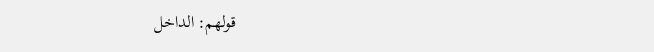قولهم: الداخل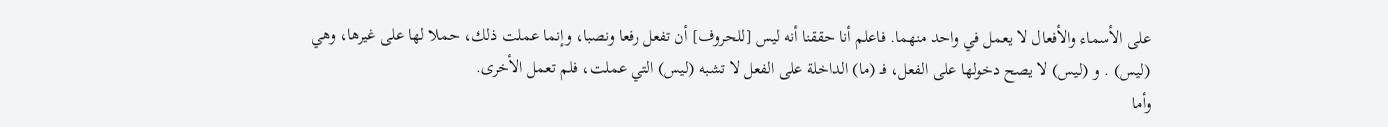على الأسماء والأفعال لا يعمل في واحد منهما. فاعلم أنا حققنا أنه ليس [للحروف] أن تفعل رفعا ونصبا، وإنما عملت ذلك، حملا لها على غيرها، وهي (ليس) . و (ليس) لا يصح دخولها على الفعل، فـ (ما) الداخلة على الفعل لا تشبه (ليس) التي عملت، فلم تعمل الأخرى.
وأما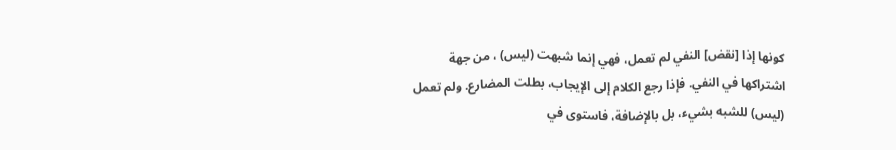كونها إذا [نقض] النفي لم تعمل، فهي إنما شبهت (ليس) ، من جهة اشتراكها في النفي. فإذا رجع الكلام إلى الإيجاب، بطلت المضارع. ولم تعمل (ليس) للشبه بشيء، بل بالإضافة، فاستوى في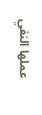عملها النفي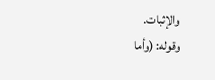والإثبات.
وقوله: (وأما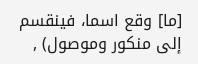[ما] وقع اسما، فينقسم إلى منكور وموصول) ,